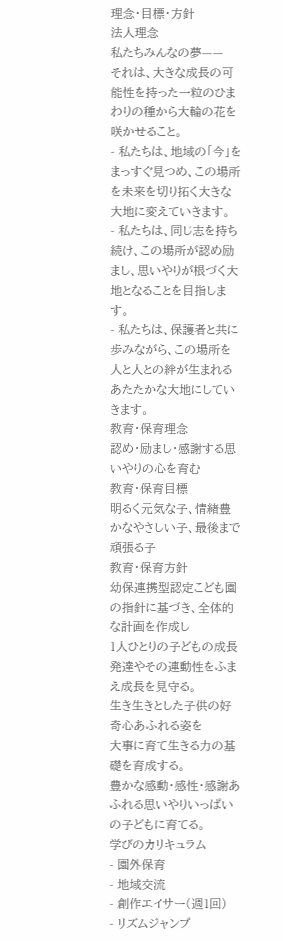理念・目標・方針
法人理念
私たちみんなの夢——
それは、大きな成長の可能性を持った一粒のひまわりの種から大輪の花を咲かせること。
- 私たちは、地域の「今」をまっすぐ見つめ、この場所を未来を切り拓く大きな大地に変えていきます。
- 私たちは、同じ志を持ち続け、この場所が認め励まし、思いやりが根づく大地となることを目指します。
- 私たちは、保護者と共に歩みながら、この場所を人と人との絆が生まれるあたたかな大地にしていきます。
教育・保育理念
認め・励まし・感謝する思いやりの心を育む
教育・保育目標
明るく元気な子、情緒豊かなやさしい子、最後まで頑張る子
教育・保育方針
幼保連携型認定こども園の指針に基づき、全体的な計画を作成し
1人ひとりの子どもの成長発達やその連動性をふまえ成長を見守る。
生き生きとした子供の好奇心あふれる姿を
大事に育て生きる力の基礎を育成する。
豊かな感動・感性・感謝あふれる思いやりいっぱいの子どもに育てる。
学びのカリキュラム
- 園外保育
- 地域交流
- 創作エイサー(週1回)
- リズムジャンプ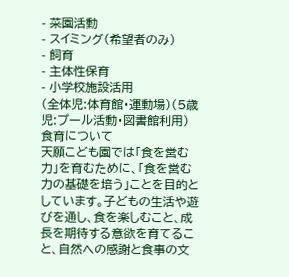- 菜園活動
- スイミング(希望者のみ)
- 飼育
- 主体性保育
- 小学校施設活用
(全体児:体育館・運動場)(5歳児:プール活動・図書館利用)
食育について
天願こども園では「食を営む力」を育むために、「食を営む力の基礎を培う」ことを目的としています。子どもの生活や遊びを通し、食を楽しむこと、成長を期待する意欲を育てること、自然への感謝と食事の文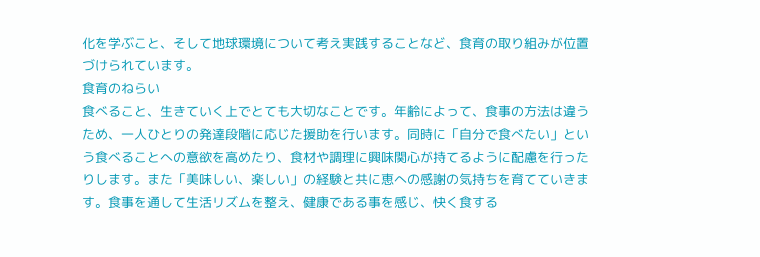化を学ぶこと、そして地球環境について考え実践することなど、食育の取り組みが位置づけられています。
食育のねらい
食べること、生きていく上でとても大切なことです。年齢によって、食事の方法は違うため、一人ひとりの発達段階に応じた援助を行います。同時に「自分で食べたい」という食べることへの意欲を高めたり、食材や調理に興味関心が持てるように配慮を行ったりします。また「美味しい、楽しい」の経験と共に恵への感謝の気持ちを育てていきます。食事を通して生活リズムを整え、健康である事を感じ、快く食する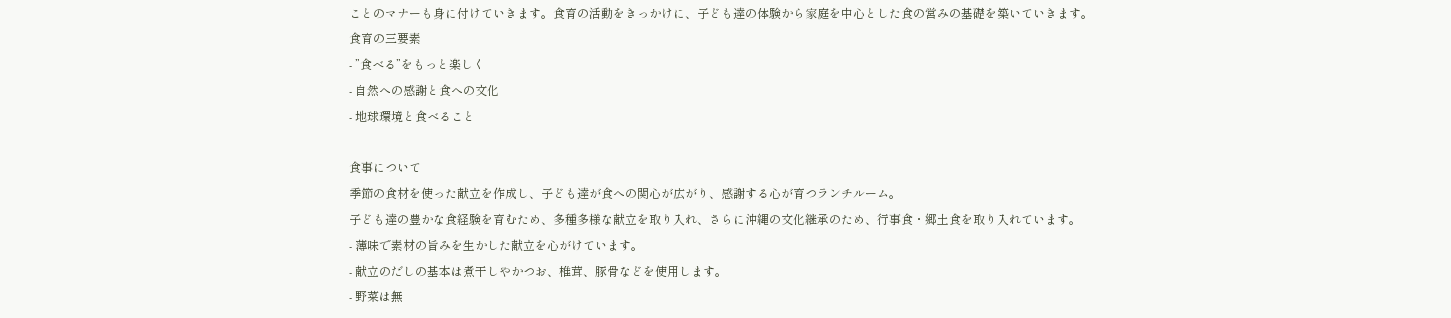ことのマナーも身に付けていきます。食育の活動をきっかけに、子ども達の体験から家庭を中心とした食の営みの基礎を築いていきます。
食育の三要素
- ”食べる”をもっと楽しく
- 自然への感謝と食への文化
- 地球環境と食べること

食事について
季節の食材を使った献立を作成し、子ども達が食への関心が広がり、感謝する心が育つランチルーム。
子ども達の豊かな食経験を育むため、多種多様な献立を取り入れ、さらに沖縄の文化継承のため、行事食・郷土食を取り入れています。
- 薄味で素材の旨みを生かした献立を心がけています。
- 献立のだしの基本は煮干しやかつお、椎茸、豚骨などを使用します。
- 野菜は無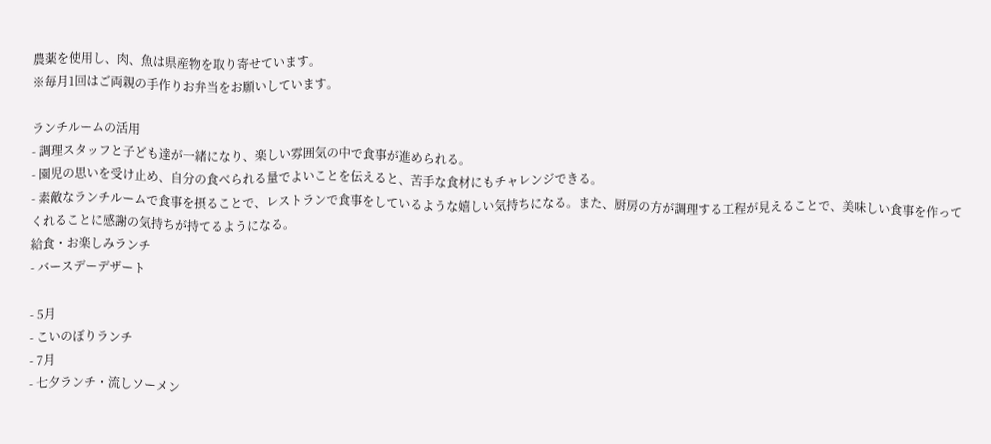農薬を使用し、肉、魚は県産物を取り寄せています。
※毎月1回はご両親の手作りお弁当をお願いしています。

ランチルームの活用
- 調理スタッフと子ども達が一緒になり、楽しい雰囲気の中で食事が進められる。
- 園児の思いを受け止め、自分の食べられる量でよいことを伝えると、苦手な食材にもチャレンジできる。
- 素敵なランチルームで食事を摂ることで、レストランで食事をしているような嬉しい気持ちになる。また、厨房の方が調理する工程が見えることで、美味しい食事を作ってくれることに感謝の気持ちが持てるようになる。
給食・お楽しみランチ
- バースデーデザート

- 5月
- こいのぼりランチ
- 7月
- 七夕ランチ・流しソーメン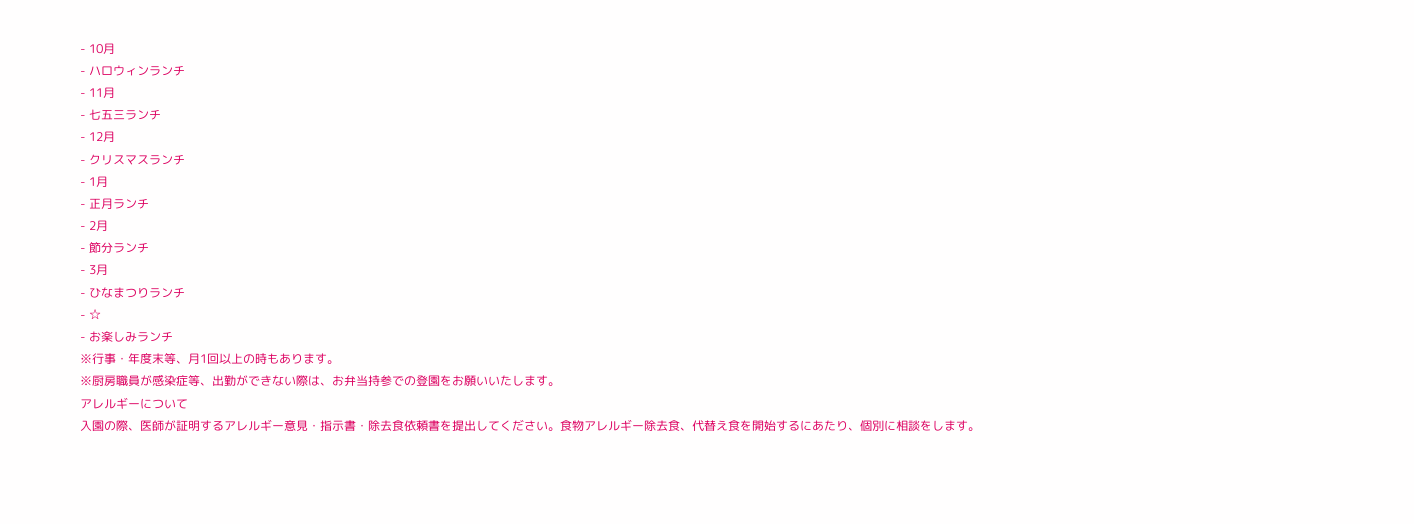- 10月
- ハロウィンランチ
- 11月
- 七五三ランチ
- 12月
- クリスマスランチ
- 1月
- 正月ランチ
- 2月
- 節分ランチ
- 3月
- ひなまつりランチ
- ☆
- お楽しみランチ
※行事・年度末等、月1回以上の時もあります。
※厨房職員が感染症等、出勤ができない際は、お弁当持参での登園をお願いいたします。
アレルギーについて
入園の際、医師が証明するアレルギー意見・指示書・除去食依頼書を提出してください。食物アレルギー除去食、代替え食を開始するにあたり、個別に相談をします。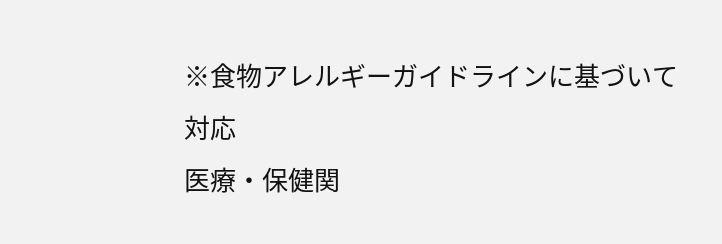※食物アレルギーガイドラインに基づいて対応
医療・保健関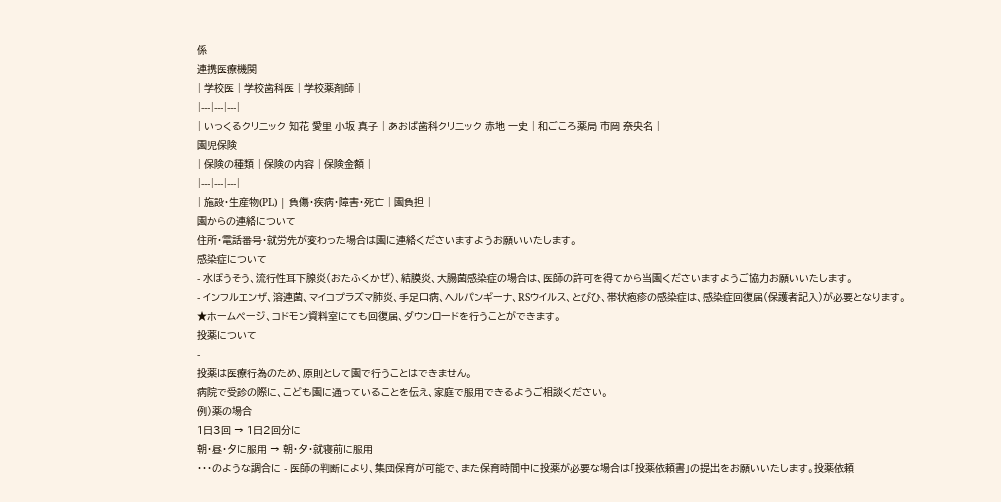係
連携医療機関
| 学校医 | 学校歯科医 | 学校薬剤師 |
|---|---|---|
| いっくるクリニック 知花 愛里 小坂 真子 | あおば歯科クリニック 赤地 一史 | 和ごころ薬局 市岡 奈央名 |
園児保険
| 保険の種類 | 保険の内容 | 保険金額 |
|---|---|---|
| 施設・生産物(PL) | 負傷・疾病・障害・死亡 | 園負担 |
園からの連絡について
住所・電話番号・就労先が変わった場合は園に連絡くださいますようお願いいたします。
感染症について
- 水ぼうそう、流行性耳下腺炎(おたふくかぜ)、結膜炎、大腸菌感染症の場合は、医師の許可を得てから当園くださいますようご協力お願いいたします。
- インフルエンザ、溶連菌、マイコプラズマ肺炎、手足口病、ヘルパンギーナ、RSウイルス、とびひ、帯状疱疹の感染症は、感染症回復届(保護者記入)が必要となります。
★ホームページ、コドモン資料室にても回復届、ダウンロードを行うことができます。
投薬について
-
投薬は医療行為のため、原則として園で行うことはできません。
病院で受診の際に、こども園に通っていることを伝え、家庭で服用できるようご相談ください。
例)薬の場合
1日3回 → 1日2回分に
朝・昼・夕に服用 → 朝・夕・就寝前に服用
・・・のような調合に - 医師の判断により、集団保育が可能で、また保育時間中に投薬が必要な場合は「投薬依頼書」の提出をお願いいたします。投薬依頼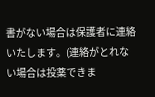書がない場合は保護者に連絡いたします。(連絡がとれない場合は投薬できま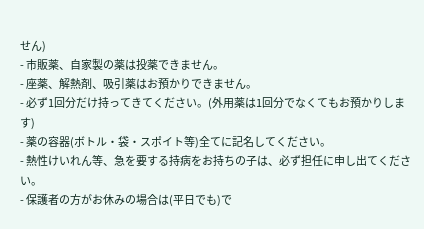せん)
- 市販薬、自家製の薬は投薬できません。
- 座薬、解熱剤、吸引薬はお預かりできません。
- 必ず1回分だけ持ってきてください。(外用薬は1回分でなくてもお預かりします)
- 薬の容器(ボトル・袋・スポイト等)全てに記名してください。
- 熱性けいれん等、急を要する持病をお持ちの子は、必ず担任に申し出てください。
- 保護者の方がお休みの場合は(平日でも)で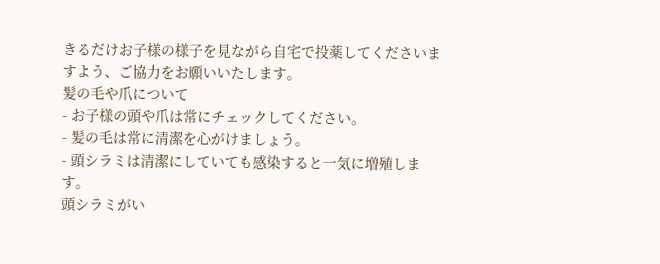きるだけお子様の様子を見ながら自宅で投薬してくださいますよう、ご協力をお願いいたします。
髪の毛や爪について
- お子様の頭や爪は常にチェックしてください。
- 髪の毛は常に清潔を心がけましょう。
- 頭シラミは清潔にしていても感染すると一気に増殖します。
頭シラミがい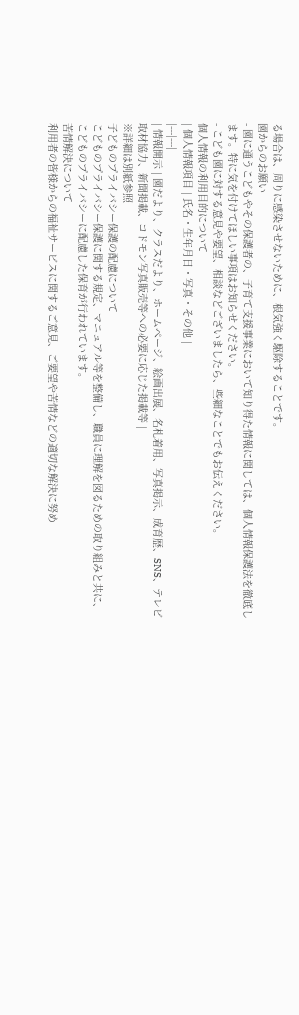る場合は、周りに感染させないために、根気強く駆除することです。
園からのお願い
- 園に通うこどもやその保護者の、子育て支援事業において知り得た情報に関しては、個人情報保護法を徹底します。特に気を付けてほしい事項はお知らせください。
- こども園に対する意見や要望、相談などございましたら、些細なことでもお伝えください。
個人情報の利用目的について
| 個人情報項目 | 氏名・生年月日・写真・その他 |
|---|---|
| 情報開示 | 園だより、クラスだより、ホームページ、絵画出展、名札着用、写真掲示、成育歴、SNS、テレビ取材協力、新聞掲載、コドモン写真販売等への必要に応じた掲載等 |
※詳細は別紙参照
子どものプライバシー保護の配慮について
こどものプライバシー保護に関する規定、マニュアル等を整備し、職員に理解を図るための取り組みと共に、こどものプライバシーに配慮した保育が行われています。
苦情解決について
利用者の皆様からの福祉サービスに関するご意見、ご要望や苦情などの適切な解決に努め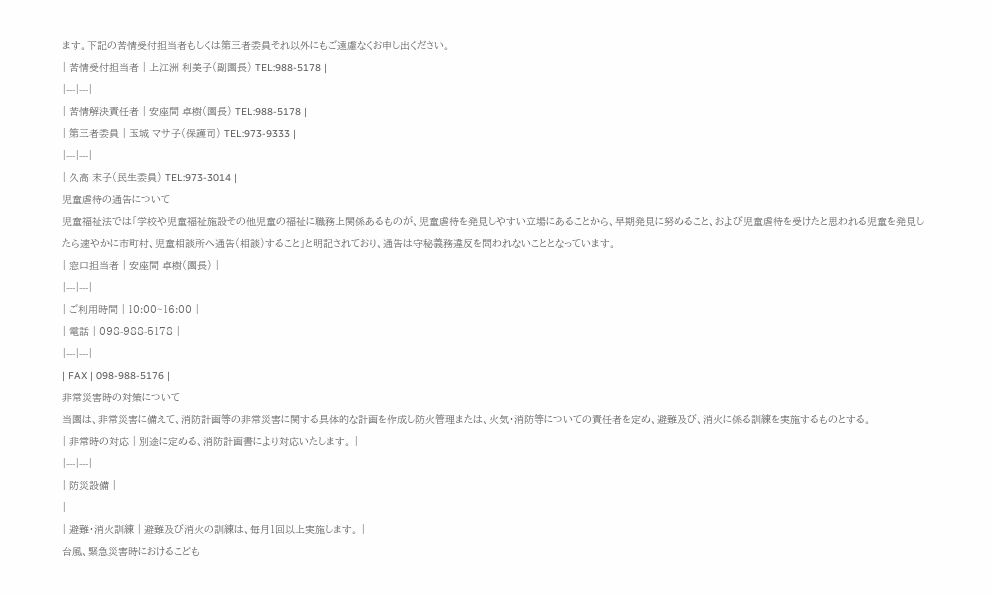ます。下記の苦情受付担当者もしくは第三者委員それ以外にもご遠慮なくお申し出ください。
| 苦情受付担当者 | 上江洲 利美子(副園長) TEL:988-5178 |
|---|---|
| 苦情解決責任者 | 安座間 卓樹(園長) TEL:988-5178 |
| 第三者委員 | 玉城 マサ子(保護司) TEL:973-9333 |
|---|---|
| 久高 末子(民生委員) TEL:973-3014 |
児童虐待の通告について
児童福祉法では「学校や児童福祉施設その他児童の福祉に職務上関係あるものが、児童虐待を発見しやすい立場にあることから、早期発見に努めること、および児童虐待を受けたと思われる児童を発見したら速やかに市町村、児童相談所へ通告(相談)すること」と明記されており、通告は守秘義務違反を問われないこととなっています。
| 窓口担当者 | 安座間 卓樹(園長) |
|---|---|
| ご利用時間 | 10:00~16:00 |
| 電話 | 098-988-5178 |
|---|---|
| FAX | 098-988-5176 |
非常災害時の対策について
当園は、非常災害に備えて、消防計画等の非常災害に関する具体的な計画を作成し防火管理または、火気・消防等についての責任者を定め、避難及び、消火に係る訓練を実施するものとする。
| 非常時の対応 | 別途に定める、消防計画書により対応いたします。 |
|---|---|
| 防災設備 |
|
| 避難・消火訓練 | 避難及び消火の訓練は、毎月1回以上実施します。 |
台風、緊急災害時におけるこども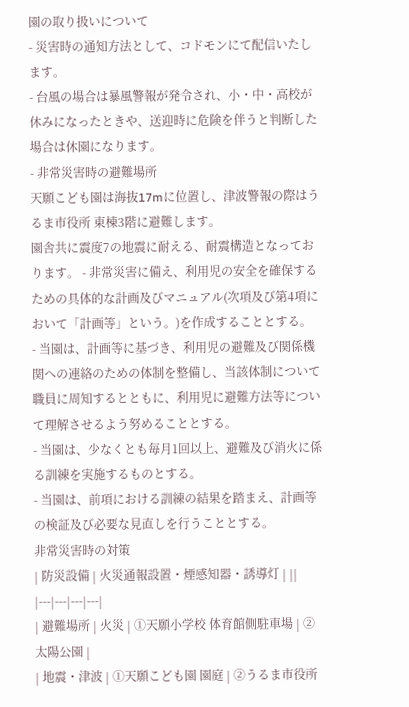園の取り扱いについて
- 災害時の通知方法として、コドモンにて配信いたします。
- 台風の場合は暴風警報が発令され、小・中・高校が休みになったときや、送迎時に危険を伴うと判断した場合は休園になります。
- 非常災害時の避難場所
天願こども園は海抜17mに位置し、津波警報の際はうるま市役所 東棟3階に避難します。
園舎共に震度7の地震に耐える、耐震構造となっております。 - 非常災害に備え、利用児の安全を確保するための具体的な計画及びマニュアル(次項及び第4項において「計画等」という。)を作成することとする。
- 当園は、計画等に基づき、利用児の避難及び関係機関への連絡のための体制を整備し、当該体制について職員に周知するとともに、利用児に避難方法等について理解させるよう努めることとする。
- 当園は、少なくとも毎月1回以上、避難及び消火に係る訓練を実施するものとする。
- 当園は、前項における訓練の結果を踏まえ、計画等の検証及び必要な見直しを行うこととする。
非常災害時の対策
| 防災設備 | 火災通報設置・煙感知器・誘導灯 | ||
|---|---|---|---|
| 避難場所 | 火災 | ①天願小学校 体育館側駐車場 | ②太陽公園 |
| 地震・津波 | ①天願こども園 園庭 | ②うるま市役所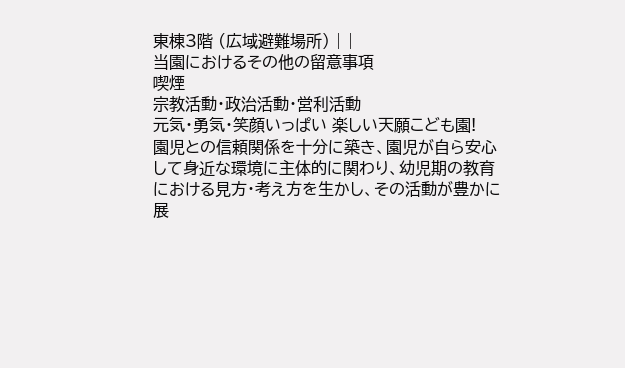東棟3階 (広域避難場所) | |
当園におけるその他の留意事項
喫煙
宗教活動・政治活動・営利活動
元気・勇気・笑顔いっぱい 楽しい天願こども園!
園児との信頼関係を十分に築き、園児が自ら安心して身近な環境に主体的に関わり、幼児期の教育における見方・考え方を生かし、その活動が豊かに展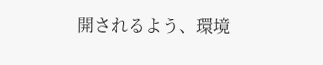開されるよう、環境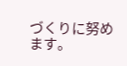づくりに努めます。